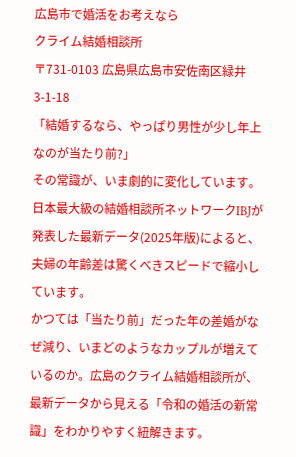広島市で婚活をお考えなら
クライム結婚相談所
〒731-0103 広島県広島市安佐南区緑井3-1-18
「結婚するなら、やっぱり男性が少し年上なのが当たり前?」
その常識が、いま劇的に変化しています。
日本最大級の結婚相談所ネットワークIBJが発表した最新データ(2025年版)によると、夫婦の年齢差は驚くべきスピードで縮小しています。
かつては「当たり前」だった年の差婚がなぜ減り、いまどのようなカップルが増えているのか。広島のクライム結婚相談所が、最新データから見える「令和の婚活の新常識」をわかりやすく紐解きます。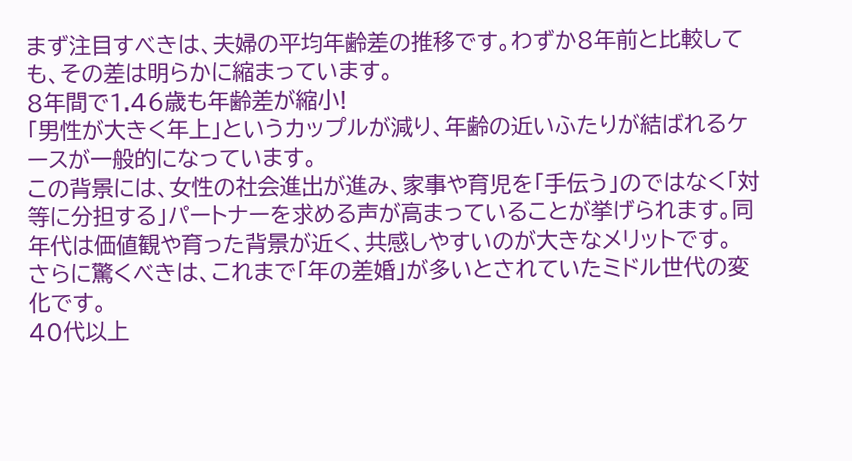まず注目すべきは、夫婦の平均年齢差の推移です。わずか8年前と比較しても、その差は明らかに縮まっています。
8年間で1.46歳も年齢差が縮小!
「男性が大きく年上」というカップルが減り、年齢の近いふたりが結ばれるケースが一般的になっています。
この背景には、女性の社会進出が進み、家事や育児を「手伝う」のではなく「対等に分担する」パートナーを求める声が高まっていることが挙げられます。同年代は価値観や育った背景が近く、共感しやすいのが大きなメリットです。
さらに驚くべきは、これまで「年の差婚」が多いとされていたミドル世代の変化です。
40代以上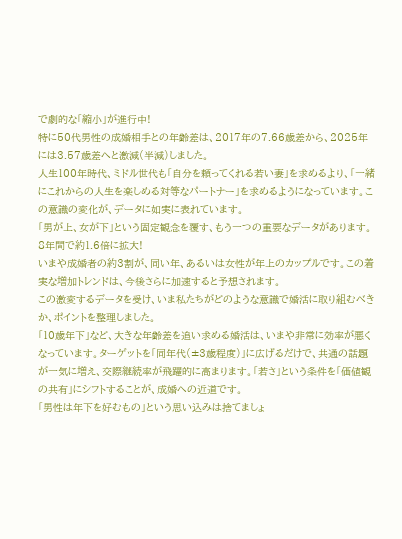で劇的な「縮小」が進行中!
特に50代男性の成婚相手との年齢差は、2017年の7.66歳差から、2025年には3.57歳差へと激減(半減)しました。
人生100年時代、ミドル世代も「自分を頼ってくれる若い妻」を求めるより、「一緒にこれからの人生を楽しめる対等なパートナー」を求めるようになっています。この意識の変化が、データに如実に表れています。
「男が上、女が下」という固定観念を覆す、もう一つの重要なデータがあります。
8年間で約1.6倍に拡大!
いまや成婚者の約3割が、同い年、あるいは女性が年上のカップルです。この着実な増加トレンドは、今後さらに加速すると予想されます。
この激変するデータを受け、いま私たちがどのような意識で婚活に取り組むべきか、ポイントを整理しました。
「10歳年下」など、大きな年齢差を追い求める婚活は、いまや非常に効率が悪くなっています。ターゲットを「同年代(±3歳程度)」に広げるだけで、共通の話題が一気に増え、交際継続率が飛躍的に高まります。「若さ」という条件を「価値観の共有」にシフトすることが、成婚への近道です。
「男性は年下を好むもの」という思い込みは捨てましょ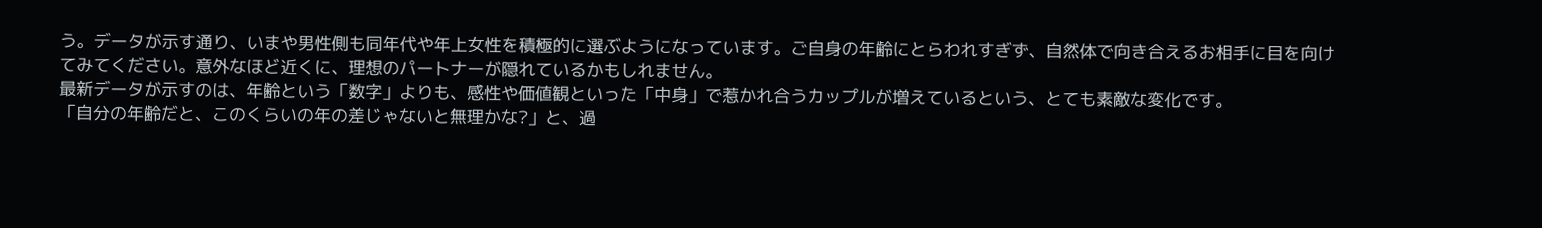う。データが示す通り、いまや男性側も同年代や年上女性を積極的に選ぶようになっています。ご自身の年齢にとらわれすぎず、自然体で向き合えるお相手に目を向けてみてください。意外なほど近くに、理想のパートナーが隠れているかもしれません。
最新データが示すのは、年齢という「数字」よりも、感性や価値観といった「中身」で惹かれ合うカップルが増えているという、とても素敵な変化です。
「自分の年齢だと、このくらいの年の差じゃないと無理かな?」と、過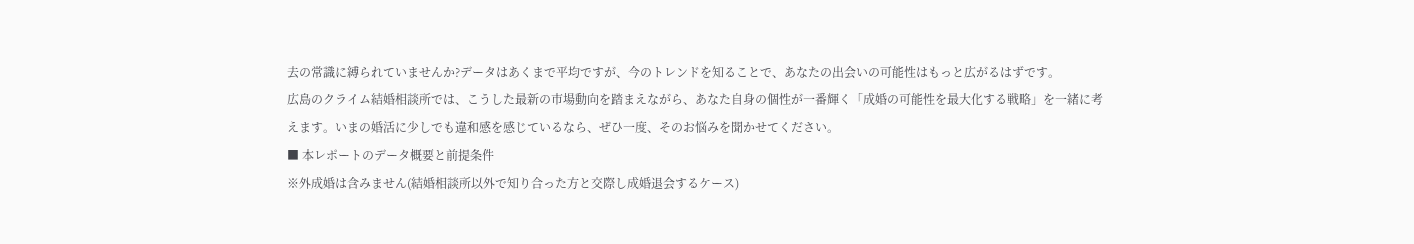去の常識に縛られていませんか?データはあくまで平均ですが、今のトレンドを知ることで、あなたの出会いの可能性はもっと広がるはずです。
広島のクライム結婚相談所では、こうした最新の市場動向を踏まえながら、あなた自身の個性が一番輝く「成婚の可能性を最大化する戦略」を一緒に考えます。いまの婚活に少しでも違和感を感じているなら、ぜひ一度、そのお悩みを聞かせてください。
■ 本レポートのデータ概要と前提条件
※外成婚は含みません(結婚相談所以外で知り合った方と交際し成婚退会するケース)